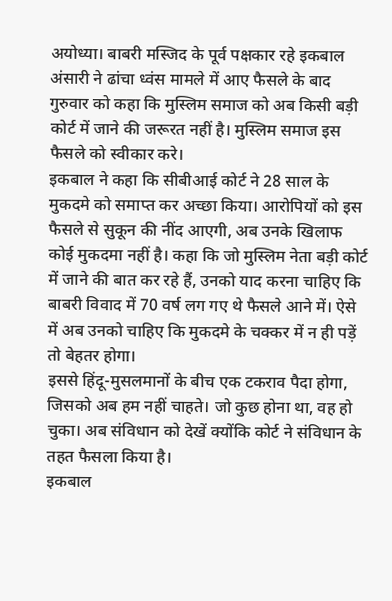अयोध्या। बाबरी मस्जिद के पूर्व पक्षकार रहे इकबाल अंसारी ने ढांचा ध्वंस मामले में आए फैसले के बाद गुरुवार को कहा कि मुस्लिम समाज को अब किसी बड़ी कोर्ट में जाने की जरूरत नहीं है। मुस्लिम समाज इस फैसले को स्वीकार करे।
इकबाल ने कहा कि सीबीआई कोर्ट ने 28 साल के मुकदमे को समाप्त कर अच्छा किया। आरोपियों को इस फैसले से सुकून की नींद आएगी, अब उनके खिलाफ कोई मुकदमा नहीं है। कहा कि जो मुस्लिम नेता बड़ी कोर्ट में जाने की बात कर रहे हैं, उनको याद करना चाहिए कि बाबरी विवाद में 70 वर्ष लग गए थे फैसले आने में। ऐसे में अब उनको चाहिए कि मुकदमे के चक्कर में न ही पड़ें तो बेहतर होगा।
इससे हिंदू-मुसलमानों के बीच एक टकराव पैदा होगा, जिसको अब हम नहीं चाहते। जो कुछ होना था, वह हो चुका। अब संविधान को देखें क्योंकि कोर्ट ने संविधान के तहत फैसला किया है।
इकबाल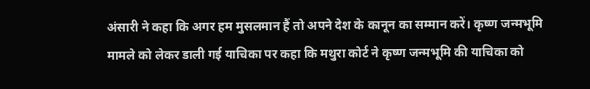अंसारी ने कहा कि अगर हम मुसलमान हैं तो अपने देश के कानून का सम्मान करें। कृष्ण जन्मभूमि मामले को लेकर डाली गई याचिका पर कहा कि मथुरा कोर्ट ने कृष्ण जन्मभूमि की याचिका को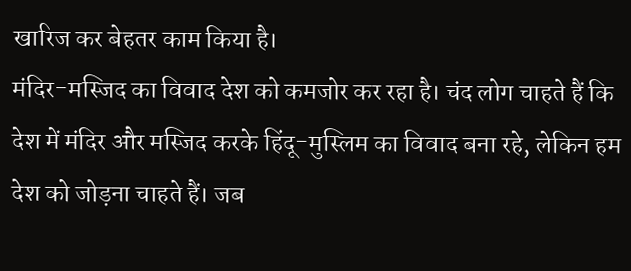खारिज कर बेहतर काम किया है।
मंदिर-मस्जिद का विवाद देश को कमजोर कर रहा है। चंद लोग चाहते हैं कि देश में मंदिर और मस्जिद करके हिंदू-मुस्लिम का विवाद बना रहे, लेकिन हम देश को जोड़ना चाहते हैं। जब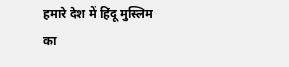हमारे देश में हिंदू मुस्लिम का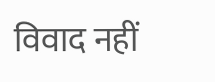विवाद नहीं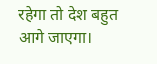रहेगा तो देश बहुत आगे जाएगा।